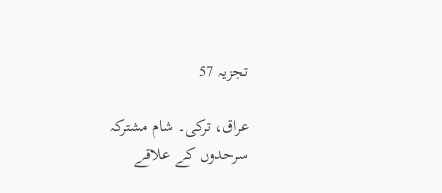تجزیہ 57

عراق، ترکی۔ شام مشترکہ سرحدوں کے علاقے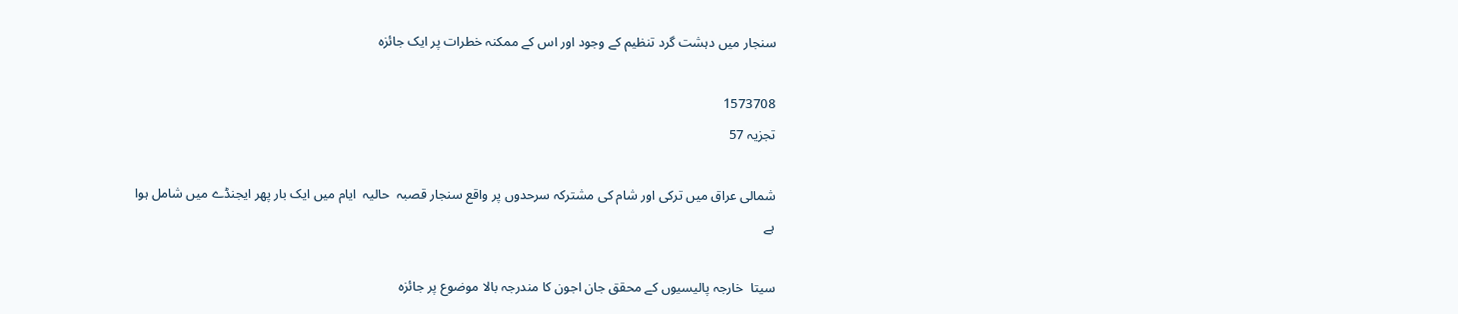سنجار میں دہشت گرد تنظیم کے وجود اور اس کے ممکنہ خطرات پر ایک جائزہ

1573708
تجزیہ 57

شمالی عراق میں ترکی اور شام کی مشترکہ سرحدوں پر واقع سنجار قصبہ  حالیہ  ایام میں ایک بار پھر ایجنڈے میں شامل ہوا ہے

سیتا  خارجہ پالیسیوں کے محقق جان اجون کا مندرجہ بالا موضوع پر جائزہ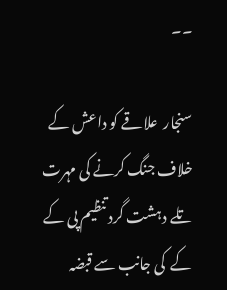۔۔

سنجار  علاقے کو داعش کے خلاف جنگ کرنے کی مہرت تلے دہشت گرد تنظیم پی کے کے  کی جانب سے قبضہ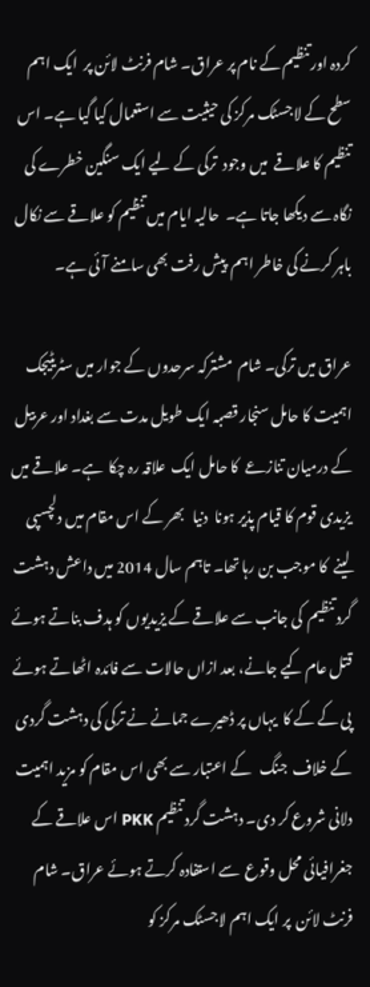کردہ اور تنظیم کے نام پر عراق۔ شام فرنٹ لائن پر  ایک اہم سطح کے لاجسٹک مرکز کی حیثیت سے استعمال کیا گیا ہے۔ اس تنظیم کا علاقے  میں وجود  ترکی کے لیے ایک سنگین خطرے کی نگاہ سے دیکھا جاتا ہے۔  حالیہ ایام میں تنظیم کو علاقے سے نکال باہر کرنے کی خاطر اہم  پیش رفت بھی سامنے آئی ہے۔

عراق میں ترکی۔ شام  مشترکہ سرحدوں کے جوار میں سٹریٹیجک اہمیت کا حامل سنجار قصبہ ایک طویل مدت سے بغداد اور عربیل کے درمیان تنازعے  کا حامل ایک  علاقہ رہ چکا  ہے۔ علاقے میں یزیدی قوم کا قیام پذیر ہونا  دنیا   بھر کے اس مقام میں دلچسپی لینے  کا موجب بن رہا تھا۔ تاہم سال 2014 میں داعش دہشت   گرد تنظیم  کی جانب سے علاقے کے یزیدیوں کو ہدف بناتے ہوئے قتل عام کیے جانے، بعد ازاں حالات سے فائدہ اٹھاتے ہوئے پی کے کے کا  یہاں پر ڈھیرے جمانے نے ترکی کی دہشت گردی کے خلاف  جنگ   کے اعتبار سے بھی اس مقام کو مزید اہمیت دلانی شروع کر دی۔ دہشت گرد تنظیم PKK اس علاقے کے جغرافیائی محل وقوع  سے استفادہ کرتے ہوئے عراق۔ شام فرنٹ لائن  پر ایک اہم لاجسٹک مرکز کو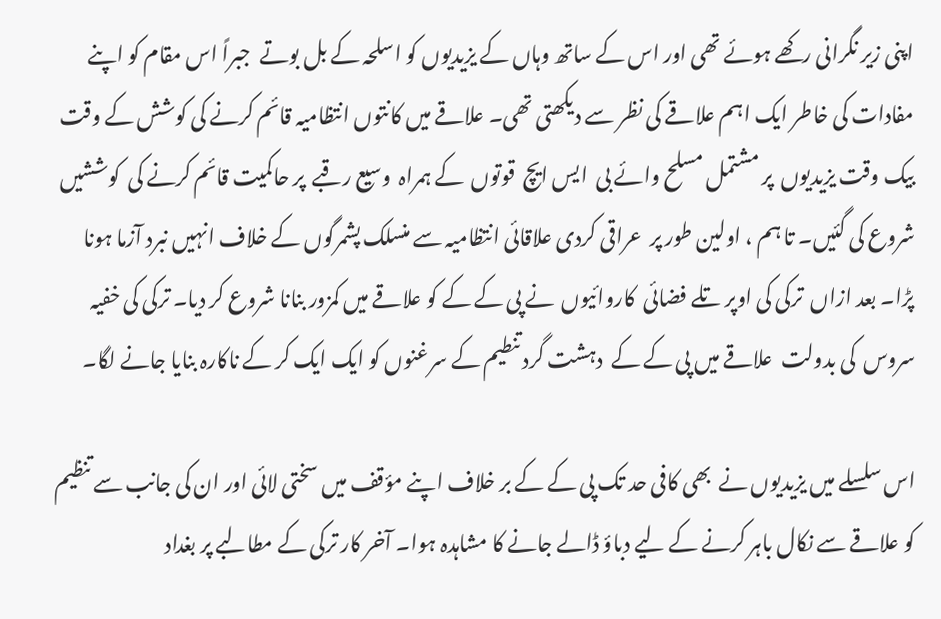اپنی زیر نگرانی رکھے ہوئے تھی اور اس کے ساتھ وہاں کے یزیدیوں کو اسلحہ کے بل بوتے  جبراً اس مقام کو اپنے مفادات کی خاطر ایک اہم علاقے کی نظر سے دیکھتی تھی۔ علاقے میں کانتوں انتظامیہ قائم کرنے کی کوشش کے وقت بیک وقت یزیدیوں  پر مشتمل مسلح وائے بی  ایس ایچ  قوتوں  کے ہمراہ  وسیع رقبے  پر حاکمیت قائم کرنے کی  کوششیں شروع کی گئیں۔ تا ہم ، اولین طور پر  عراقی کردی علاقائی انتظامیہ سے منسلک پشمرگوں کے خلاف انہیں نبرد آزما ہونا پڑا۔ بعد ازاں  ترکی کی اوپر تلے فضائی  کاروائیوں  نے پی کے کے کو علاقے میں کمزور بنانا شروع کر دیا۔ ترکی کی خفیہ سروس  کی بدولت  علاقے میں پی کے کے  دہشت گرد تنطیم کے سرغنوں کو ایک ایک کر کے ناکارہ بنایا جانے لگا۔

اس سلسلے میں یزیدیوں نے  بھی کافی حد تک پی کے کے بر خلاف اپنے مؤقف میں سختی لائی اور ان کی جانب سے تنظیم کو علاقے سے نکال باہر کرنے کے لیے دباؤ ڈالے جانے کا مشاہدہ ہوا۔ آخر کار ترکی کے مطالبے پر بغداد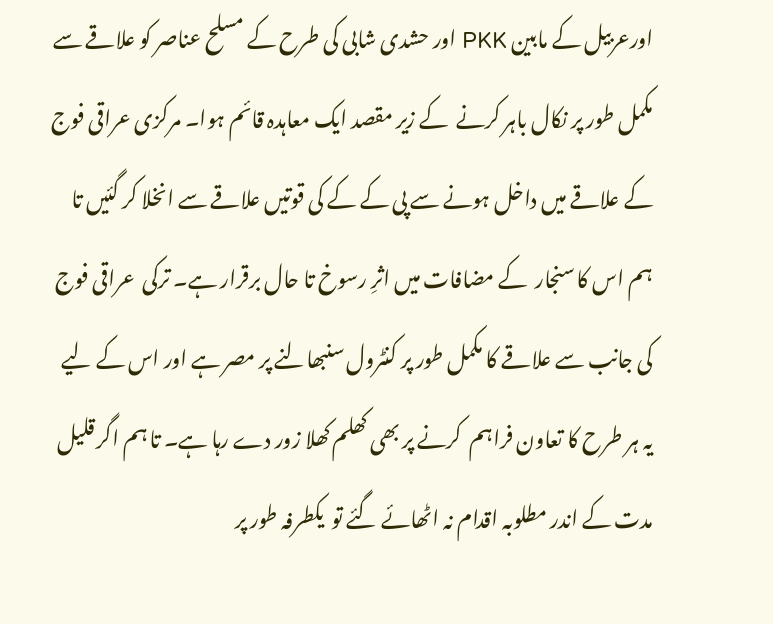اورعربیل کے مابین PKK اور حشدی شابی کی طرح کے مسلح عناصر کو علاقے سے مکمل طور پر نکال باہر کرنے  کے زیر مقصد ایک معاہدہ قائم ہوا۔ مرکزی عراقی فوج کے علاقے میں داخل ہونے سے پی کے کے کی قوتیں علاقے سے انخلا کر گئیں تا ہم اس کا سنجار  کے مضافات میں اثرِ رسوخ تا حال برقرار ہے۔ ترکی  عراقی فوج کی جانب سے علاقے کا مکمل طور پر کنٹرول سنبھالنے پر مصر ہے اور اس کے لیے یہ ہر طرح کا تعاون فراہم  کرنے پر بھی کھلم کھلا زور دے رہا ہے۔ تا ہم اگر قلیل مدت کے اندر مطلوبہ اقدام نہ اٹھائے گئے تو  یکطرفہ طور پر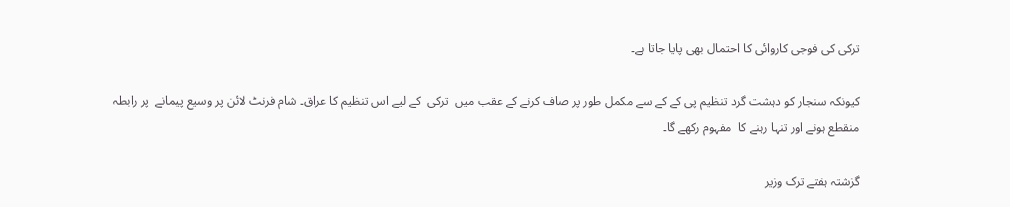ترکی کی فوجی کاروائی کا احتمال بھی پایا جاتا ہے۔

کیونکہ سنجار کو دہشت گرد تنظیم پی کے کے سے مکمل طور پر صاف کرنے کے عقب میں  ترکی  کے لیے اس تنظیم کا عراق۔ شام فرنٹ لائن پر وسیع پیمانے  پر رابطہ منقطع ہونے اور تنہا رہنے کا  مفہوم رکھے گا۔

گزشتہ ہفتے ترک وزیر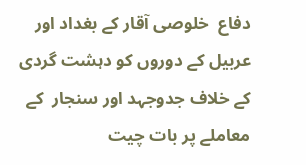دفاع  خلوصی آقار کے بغداد اور عربیل کے دوروں کو دہشت گردی کے خلاف جدوجہد اور سنجار  کے معاملے پر بات چیت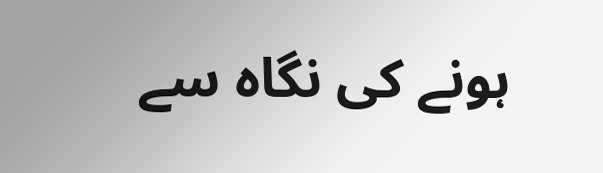ہونے کی نگاہ سے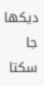دیکھا جا سکتا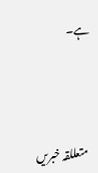ہے۔



متعللقہ خبریں